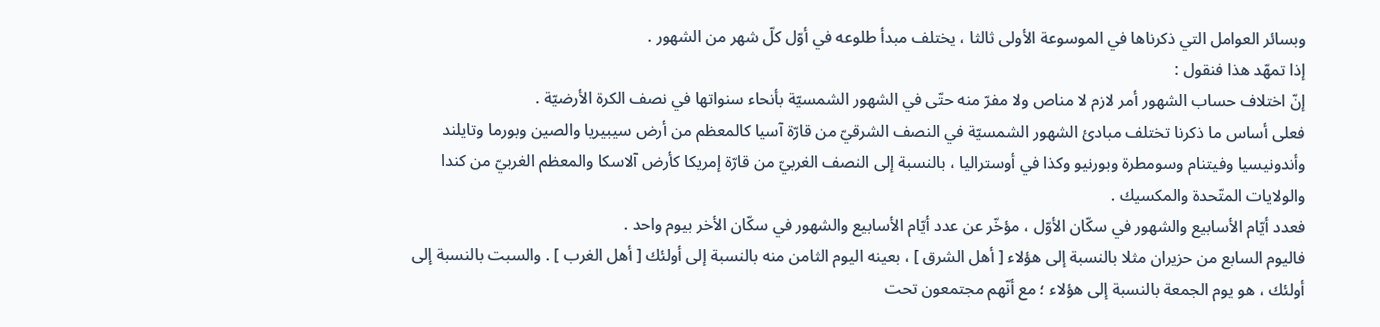وبسائر العوامل التي ذكرناها في الموسوعة الأولى ثالثا ، يختلف مبدأ طلوعه في أوّل كلّ شهر من الشهور .
إذا تمهّد هذا فنقول :
إنّ اختلاف حساب الشهور أمر لازم لا مناص ولا مفرّ منه حتّى في الشهور الشمسيّة بأنحاء سنواتها في نصف الكرة الأرضيّة .
فعلى أساس ما ذكرنا تختلف مبادئ الشهور الشمسيّة في النصف الشرقيّ من قارّة آسيا كالمعظم من أرض سيبيريا والصين وبورما وتايلند وأندونيسيا وفيتنام وسومطرة وبورنيو وكذا في أوستراليا ، بالنسبة إلى النصف الغربيّ من قارّة إمريكا كأرض آلاسكا والمعظم الغربيّ من كندا والولايات المتّحدة والمكسيك .
فعدد أيّام الأسابيع والشهور في سكّان الأوّل ، مؤخّر عن عدد أيّام الأسابيع والشهور في سكّان الأخر بيوم واحد .
فاليوم السابع من حزيران مثلا بالنسبة إلى هؤلاء [ أهل الشرق ] ، بعينه اليوم الثامن منه بالنسبة إلى أولئك [ أهل الغرب ] . والسبت بالنسبة إلى أولئك ، هو يوم الجمعة بالنسبة إلى هؤلاء ؛ مع أنّهم مجتمعون تحت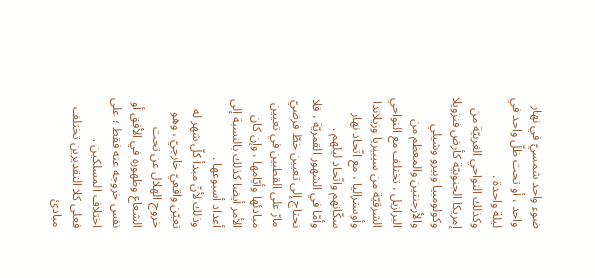ضوء واحد شمسيّ في نهار واحد ، أو تحت ظلّ واحد في ليلة واحدة .
وكذلك النواحي الغربيّة من إمريكا الجنوبيّة كأرض فنزويلا وكولومبيا وبيرو وشيلي والأرجنتين والمعظم من البرازيل ، تختلف مع النواحي الشرقيّة من سيبيريا وزيلاندا وأوستراليا ، مع اتّحاد نهار سكّانهم واتّحاد ليلهم .
وأمّا في الشهور القمريّة ، فلا نحتاج إلى تعيين خطّ فرضيّ مارّ على القطبين في تعيين مبادئها وأيّامها ، وإن كان الأمر أيضا كذلك بالنسبة إلى أعداد أسبوعها .
وذلك لأنّ مبدأ كلّ شهر له تعيّن واقعيّ خارجيّ ، وهو خروج الهلال عن تحت الشعاع وظهوره في الأفق أو نفس خروجه عنه فقط ؛ على اختلاف المسلكين .
فعلى كلا التقديرين تختلف مبادئ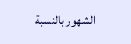الشهور بالنسبة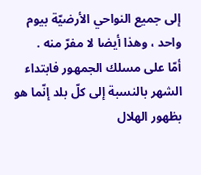إلى جميع النواحي الأرضيّة بيوم واحد ، وهذا أيضا لا مفرّ منه .
أمّا على مسلك الجمهور فابتداء الشهر بالنسبة إلى كلّ بلد إنّما هو بظهور الهلال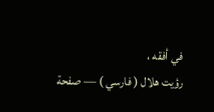في أفقه ،
رؤيت هلال ( فارسي ) — صفحة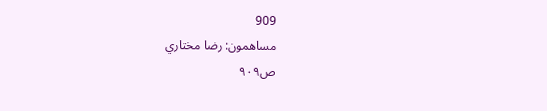909
مساهمون: رضا مختاري
ص٩٠٩